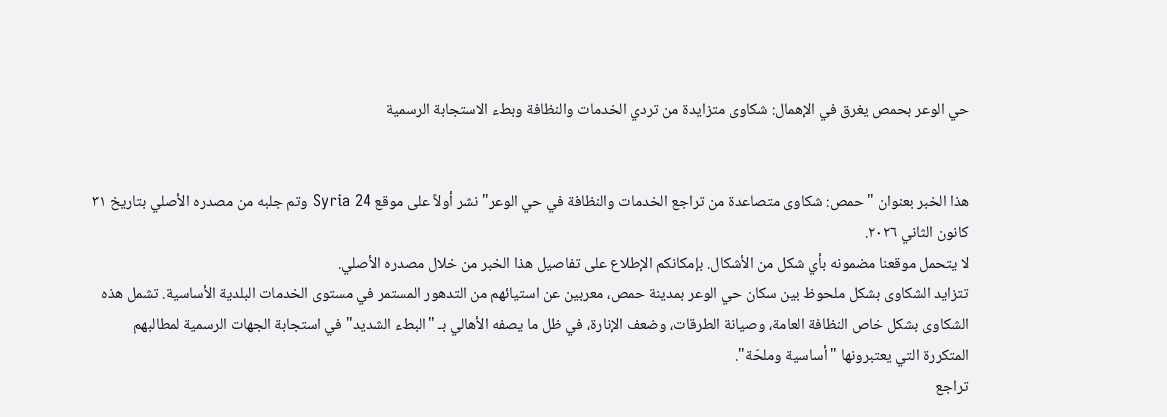حي الوعر بحمص يغرق في الإهمال: شكاوى متزايدة من تردي الخدمات والنظافة وبطء الاستجابة الرسمية


هذا الخبر بعنوان "حمص: شكاوى متصاعدة من تراجع الخدمات والنظافة في حي الوعر" نشر أولاً على موقع Syria 24 وتم جلبه من مصدره الأصلي بتاريخ ٣١ كانون الثاني ٢٠٢٦.
لا يتحمل موقعنا مضمونه بأي شكل من الأشكال. بإمكانكم الإطلاع على تفاصيل هذا الخبر من خلال مصدره الأصلي.
تتزايد الشكاوى بشكل ملحوظ بين سكان حي الوعر بمدينة حمص، معربين عن استيائهم من التدهور المستمر في مستوى الخدمات البلدية الأساسية. تشمل هذه الشكاوى بشكل خاص النظافة العامة، وصيانة الطرقات، وضعف الإنارة، في ظل ما يصفه الأهالي بـ "البطء الشديد" في استجابة الجهات الرسمية لمطالبهم المتكررة التي يعتبرونها "أساسية وملحّة".
تراجع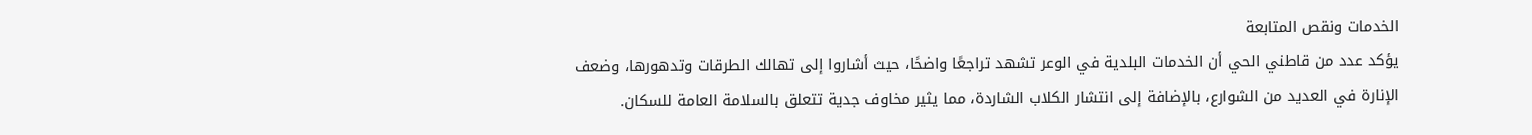الخدمات ونقص المتابعة
يؤكد عدد من قاطني الحي أن الخدمات البلدية في الوعر تشهد تراجعًا واضحًا، حيث أشاروا إلى تهالك الطرقات وتدهورها، وضعف الإنارة في العديد من الشوارع، بالإضافة إلى انتشار الكلاب الشاردة، مما يثير مخاوف جدية تتعلق بالسلامة العامة للسكان.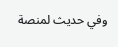وفي حديث لمنصة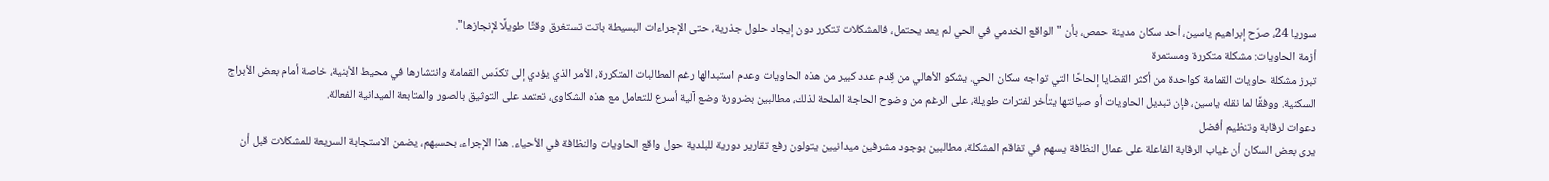سوريا 24، صرّح إبراهيم ياسين، أحد سكان مدينة حمص، بأن "الواقع الخدمي في الحي لم يعد يحتمل، فالمشكلات تتكرر دون إيجاد حلول جذرية، حتى الإجراءات البسيطة باتت تستغرق وقتًا طويلًا لإنجازها".
أزمة الحاويات: مشكلة متكررة ومستمرة
تبرز مشكلة حاويات القمامة كواحدة من أكثر القضايا إلحاحًا التي تواجه سكان الحي. يشكو الأهالي من قِدم عدد كبير من هذه الحاويات وعدم استبدالها رغم المطالبات المتكررة، الأمر الذي يؤدي إلى تكدّس القمامة وانتشارها في محيط الأبنية، خاصة أمام بعض الأبراج السكنية. ووفقًا لما نقله ياسين، فإن تبديل الحاويات أو صيانتها يتأخر لفترات طويلة، على الرغم من وضوح الحاجة الملحة لذلك، مطالبين بضرورة وضع آلية أسرع للتعامل مع هذه الشكاوى، تعتمد على التوثيق بالصور والمتابعة الميدانية الفعالة.
دعوات لرقابة وتنظيم أفضل
يرى بعض السكان أن غياب الرقابة الفاعلة على عمال النظافة يسهم في تفاقم المشكلة، مطالبين بوجود مشرفين ميدانيين يتولون رفع تقارير دورية للبلدية حول واقع الحاويات والنظافة في الأحياء. هذا الإجراء، بحسبهم، يضمن الاستجابة السريعة للمشكلات قبل أن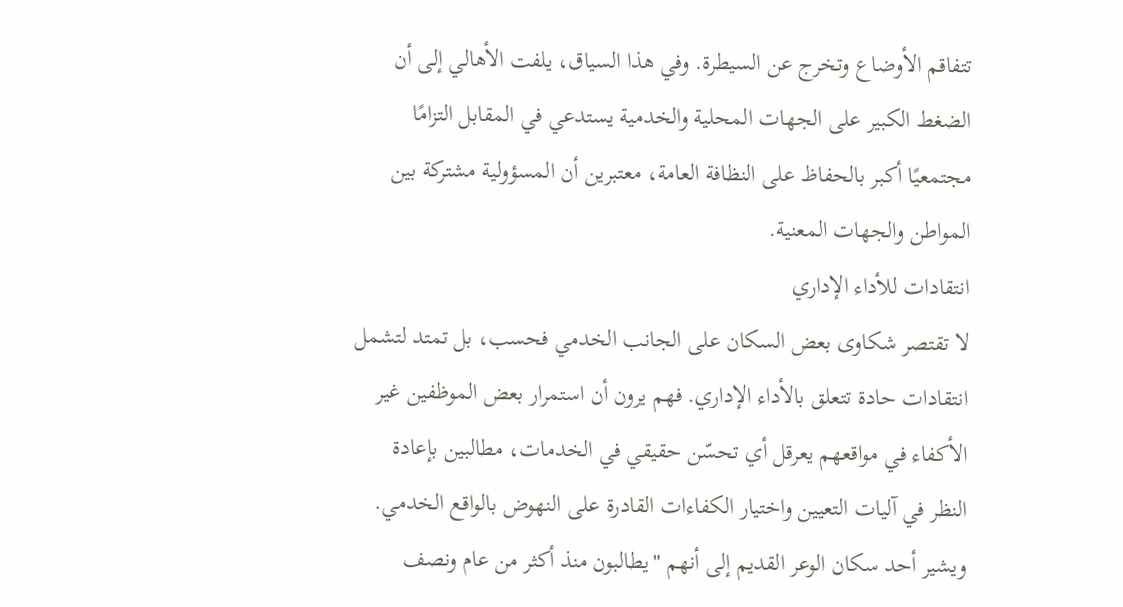تتفاقم الأوضاع وتخرج عن السيطرة. وفي هذا السياق، يلفت الأهالي إلى أن الضغط الكبير على الجهات المحلية والخدمية يستدعي في المقابل التزامًا مجتمعيًا أكبر بالحفاظ على النظافة العامة، معتبرين أن المسؤولية مشتركة بين المواطن والجهات المعنية.
انتقادات للأداء الإداري
لا تقتصر شكاوى بعض السكان على الجانب الخدمي فحسب، بل تمتد لتشمل انتقادات حادة تتعلق بالأداء الإداري. فهم يرون أن استمرار بعض الموظفين غير الأكفاء في مواقعهم يعرقل أي تحسّن حقيقي في الخدمات، مطالبين بإعادة النظر في آليات التعيين واختيار الكفاءات القادرة على النهوض بالواقع الخدمي. ويشير أحد سكان الوعر القديم إلى أنهم "يطالبون منذ أكثر من عام ونصف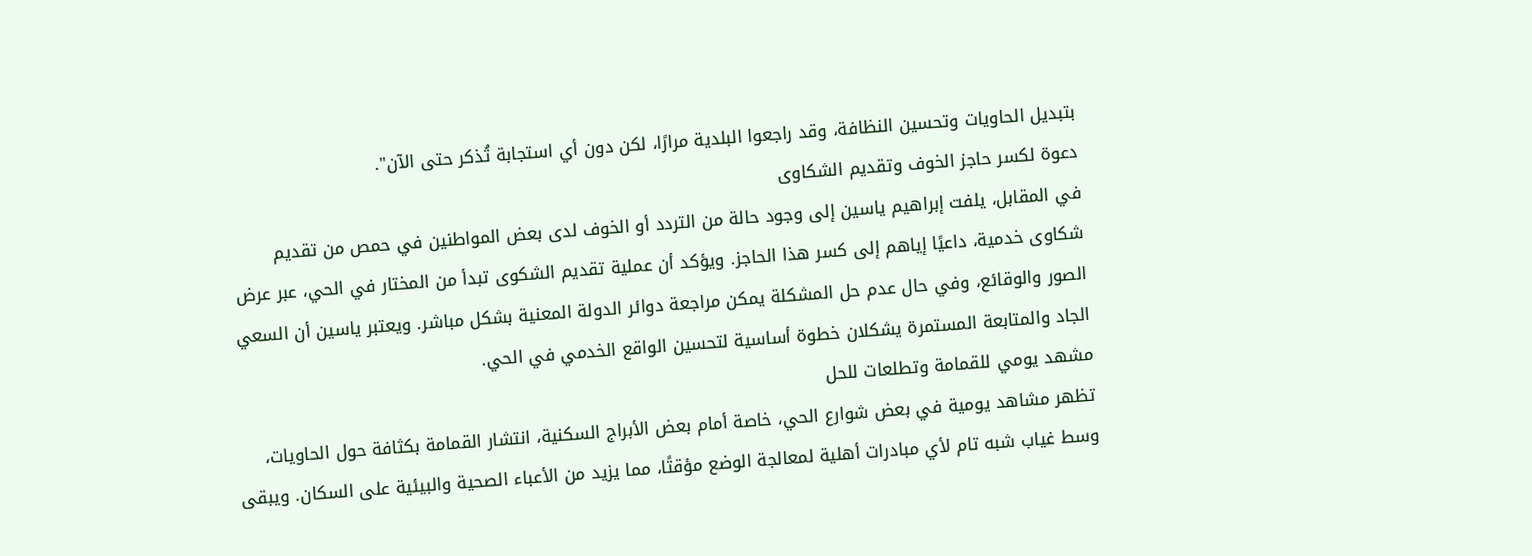بتبديل الحاويات وتحسين النظافة، وقد راجعوا البلدية مرارًا، لكن دون أي استجابة تُذكر حتى الآن".
دعوة لكسر حاجز الخوف وتقديم الشكاوى
في المقابل، يلفت إبراهيم ياسين إلى وجود حالة من التردد أو الخوف لدى بعض المواطنين في حمص من تقديم شكاوى خدمية، داعيًا إياهم إلى كسر هذا الحاجز. ويؤكد أن عملية تقديم الشكوى تبدأ من المختار في الحي، عبر عرض الصور والوقائع، وفي حال عدم حل المشكلة يمكن مراجعة دوائر الدولة المعنية بشكل مباشر. ويعتبر ياسين أن السعي الجاد والمتابعة المستمرة يشكلان خطوة أساسية لتحسين الواقع الخدمي في الحي.
مشهد يومي للقمامة وتطلعات للحل
تظهر مشاهد يومية في بعض شوارع الحي، خاصة أمام بعض الأبراج السكنية، انتشار القمامة بكثافة حول الحاويات، وسط غياب شبه تام لأي مبادرات أهلية لمعالجة الوضع مؤقتًا، مما يزيد من الأعباء الصحية والبيئية على السكان. ويبقى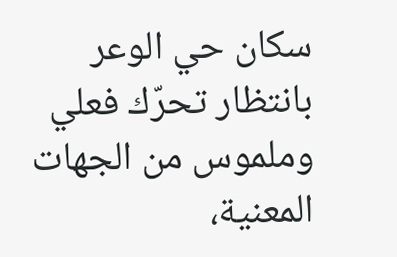سكان حي الوعر بانتظار تحرّك فعلي وملموس من الجهات المعنية،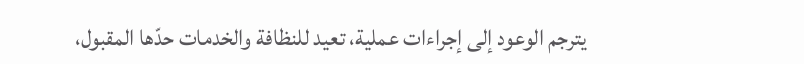يترجم الوعود إلى إجراءات عملية، تعيد للنظافة والخدمات حدّها المقبول،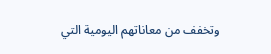وتخفف من معاناتهم اليومية التي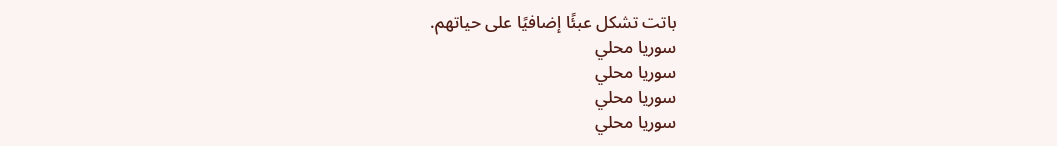باتت تشكل عبئًا إضافيًا على حياتهم.
سوريا محلي
سوريا محلي
سوريا محلي
سوريا محلي